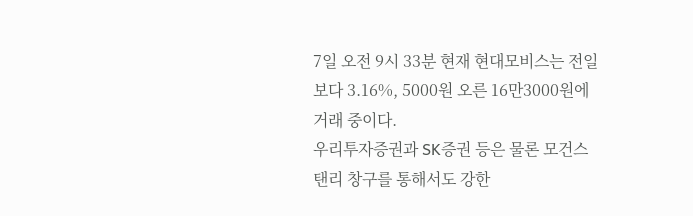7일 오전 9시 33분 현재 현대모비스는 전일보다 3.16%, 5000원 오른 16만3000원에 거래 중이다.
우리투자증권과 SK증권 등은 물론 모건스탠리 창구를 통해서도 강한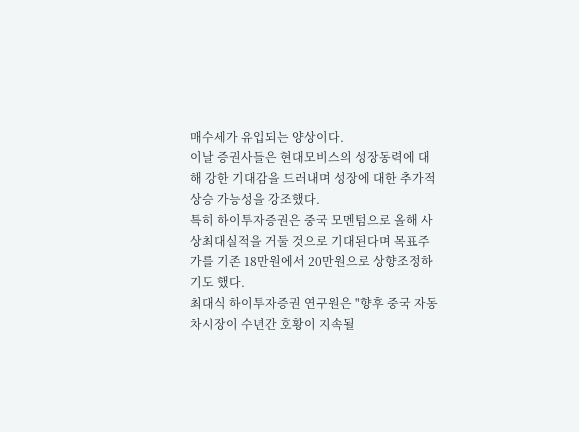매수세가 유입되는 양상이다.
이날 증권사들은 현대모비스의 성장동력에 대해 강한 기대감을 드러내며 성장에 대한 추가적 상승 가능성을 강조했다.
특히 하이투자증권은 중국 모멘텀으로 올해 사상최대실적을 거둘 것으로 기대된다며 목표주가를 기존 18만원에서 20만원으로 상향조정하기도 했다.
최대식 하이투자증권 연구원은 "향후 중국 자동차시장이 수년간 호황이 지속될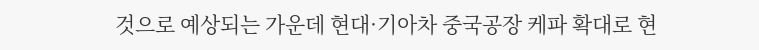것으로 예상되는 가운데 현대·기아차 중국공장 케파 확대로 현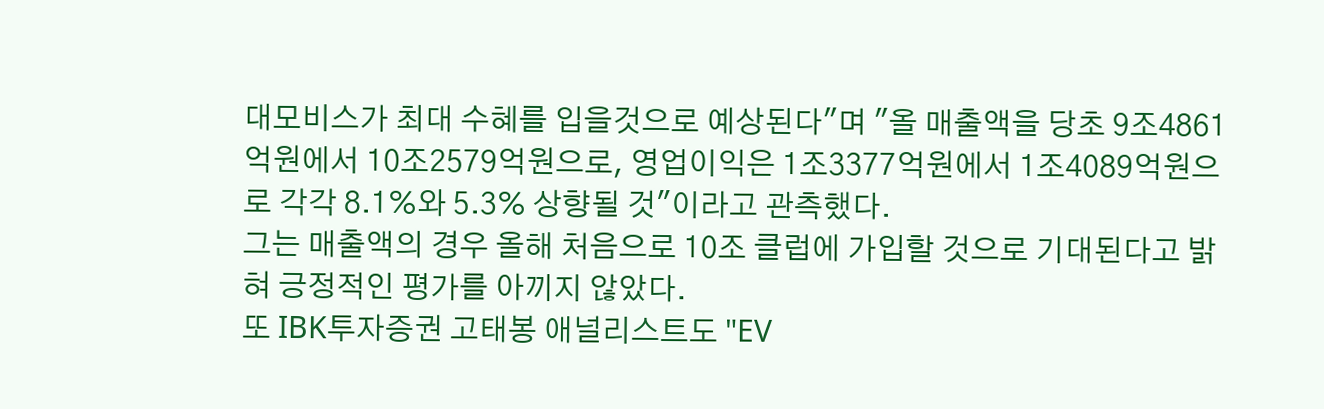대모비스가 최대 수혜를 입을것으로 예상된다"며 "올 매출액을 당초 9조4861억원에서 10조2579억원으로, 영업이익은 1조3377억원에서 1조4089억원으로 각각 8.1%와 5.3% 상향될 것"이라고 관측했다.
그는 매출액의 경우 올해 처음으로 10조 클럽에 가입할 것으로 기대된다고 밝혀 긍정적인 평가를 아끼지 않았다.
또 IBK투자증권 고태봉 애널리스트도 "EV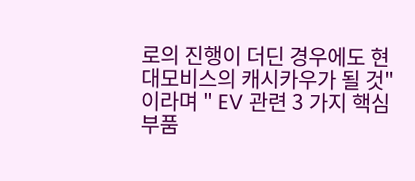로의 진행이 더딘 경우에도 현대모비스의 캐시카우가 될 것"이라며 " EV 관련 3 가지 핵심부품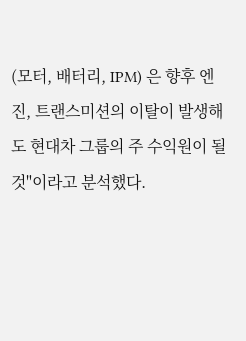(모터, 배터리, IPM) 은 향후 엔진, 트랜스미션의 이탈이 발생해도 현대차 그룹의 주 수익원이 될 것"이라고 분석했다.